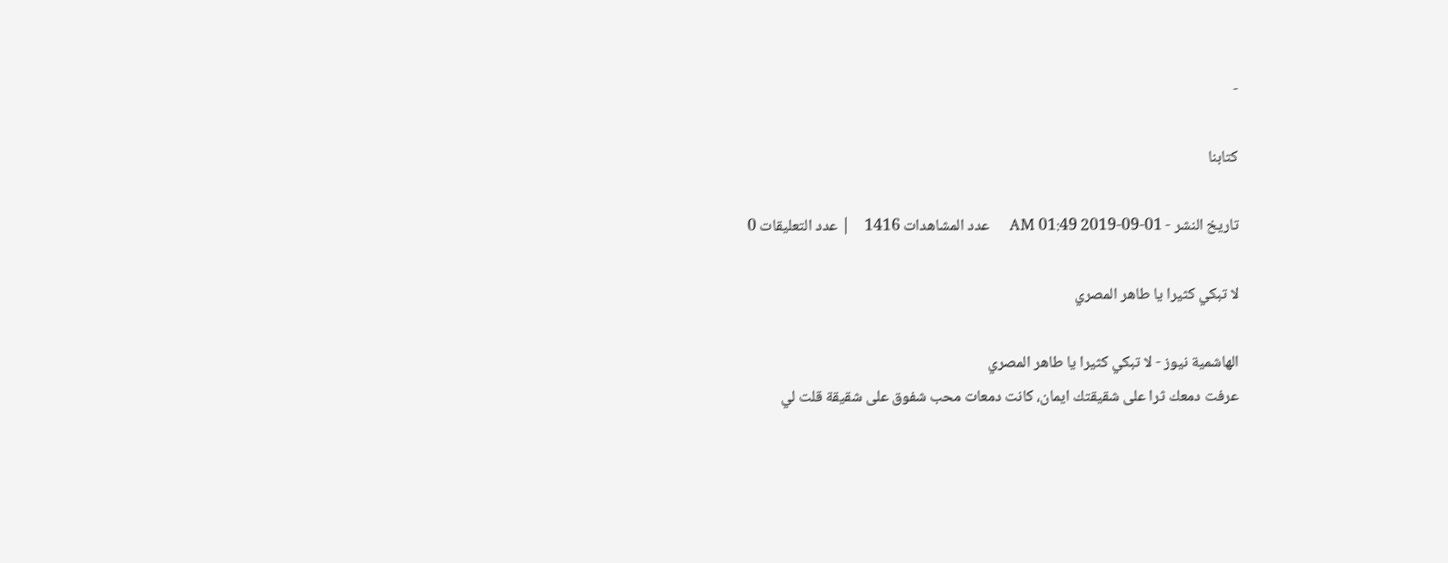-

كتابنا

تاريخ النشر - 01-09-2019 01:49 AM     عدد المشاهدات 1416    | عدد التعليقات 0

لا تبكي كثيرا يا طاهر المصري

الهاشمية نيوز - لا تبكي كثيرا يا طاهر المصري
عرفت دمعك ثرا على شقيقتك ايمان، كانت دمعات محب شفوق على شقيقة قلت لي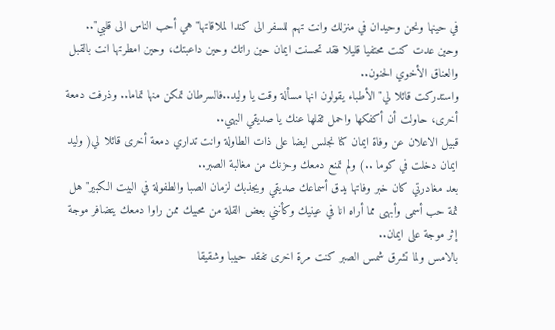في حينها ونحن وحيدان في منزلك وانت تهم للسفر الى كندا لملاقاتها" هي أحب الناس الى قلبي"..
وحين عدت كنت محتفيا قليلا فقد تحسنت ايمان حين راتك وحين داعبتك، وحين امطرتها انت بالقبل والعناق الأخوي الحنون..
واستدركت قائلا لي" الأطباء يقولون انها مسألة وقت يا وليد..فالسرطان تمكن منها تماما.. وذرفت دمعة أخرى، حاولت أن أكفكها واحمل ثقلها عنك يا صديقي البهي..
قبيل الاعلان عن وفاة ايمان كنا نجلس ايضا على ذات الطاولة وانت تداري دمعة أخرى قائلا لي( وليد ايمان دخلت في كوما ..) ولم تمنع دمعك وحزنك من مغالبة الصبر..
بعد مغادرتي كان خبر وفاتها يدق أسماعك صديقي ويجذبك لزمان الصبا والطفولة في البيت الكبير" هل ثمة حب أسمى وأبهى مما أراه انا في عينيك وكأنني بعض القلة من محبيك ممن راوا دمعك يتضافر موجة إثر موجة على ايمان..
بالامس ولما تشرق شمس الصبر كنت مرة اخرى تفقد حبيبا وشقيقا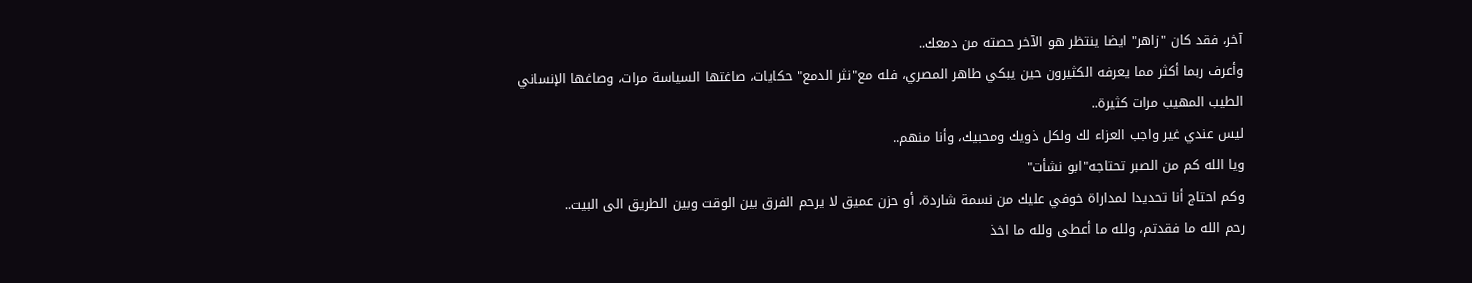آخر، فقد كان "زاهر" ايضا ينتظر هو الآخر حصته من دمعك..
وأعرف ربما أكثر مما يعرفه الكثيرون حين يبكي طاهر المصري، فله مع"نثر الدمع" حكايات، صاغتها السياسة مرات، وصاغها الإنساني الطيب المهيب مرات كثيرة..
ليس عندي غير واجب العزاء لك ولكل ذويك ومحبيك، وأنا منهم..
ويا الله كم من الصبر تحتاجه"ابو نشأت"
وكم احتاج أنا تحديدا لمداراة خوفي عليك من نسمة شاردة، أو حزن عميق لا يرحم الفرق بين الوقت وبين الطريق الى البيت..
رحم الله ما فقدتم، ولله ما أعطى ولله ما اخذ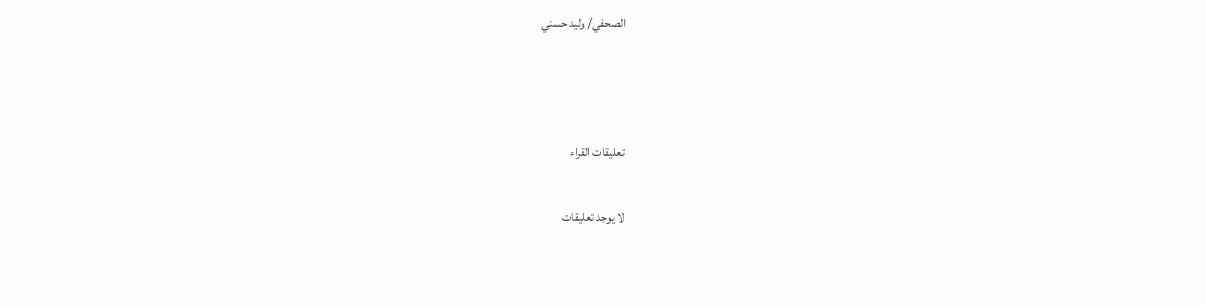الصحفي/ وليد حسني



تعليقات القراء

لا يوجد تعليقات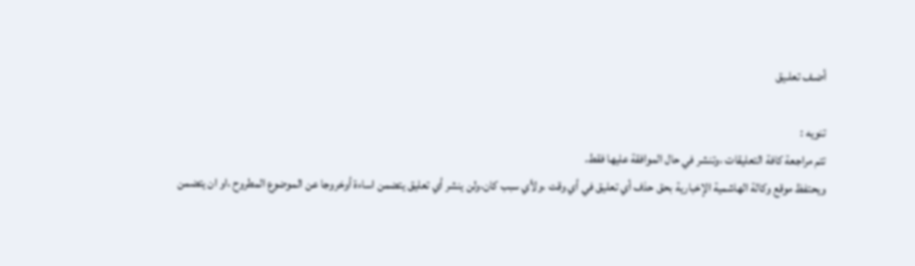أضـف تعلـيق

تنويه :
تتم مراجعة كافة التعليقات ،وتنشر في حال الموافقة عليها فقط.
ويحتفظ موقع وكالة الهاشمية الإخبارية بحق حذف أي تعليق في أي وقت ،ولأي سبب كان،ولن ينشر أي تعليق يتضمن اساءة أوخروجا عن الموضوع المطروح ،او ان يتضمن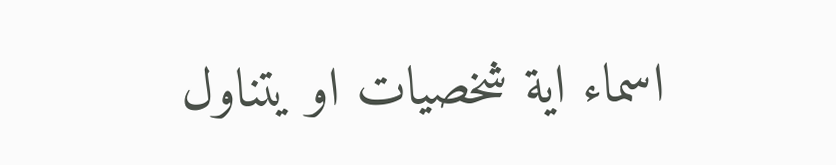اسماء اية شخصيات او يتناول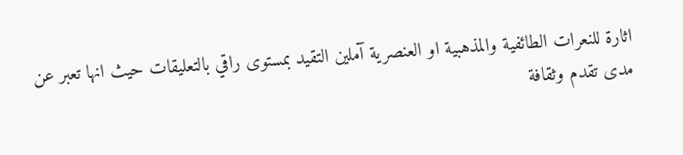اثارة للنعرات الطائفية والمذهبية او العنصرية آملين التقيد بمستوى راقي بالتعليقات حيث انها تعبر عن مدى تقدم وثقافة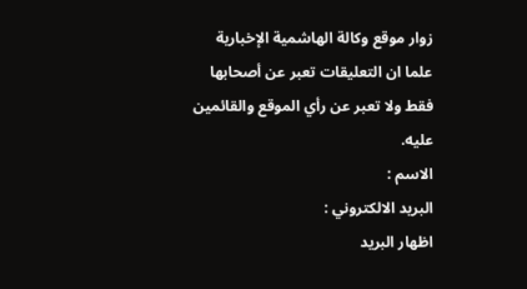زوار موقع وكالة الهاشمية الإخبارية علما ان التعليقات تعبر عن أصحابها فقط ولا تعبر عن رأي الموقع والقائمين عليه.
الاسم :
البريد الالكتروني :
اظهار البريد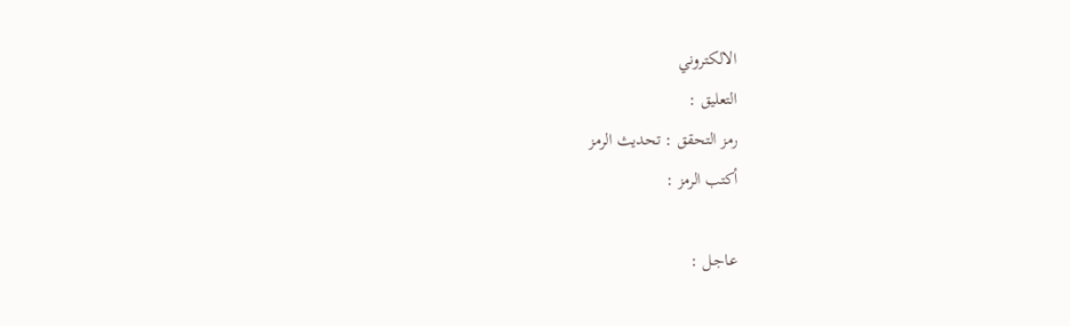الالكتروني
التعليق :
رمز التحقق : تحديث الرمز
أكتب الرمز :

عـاجـل :